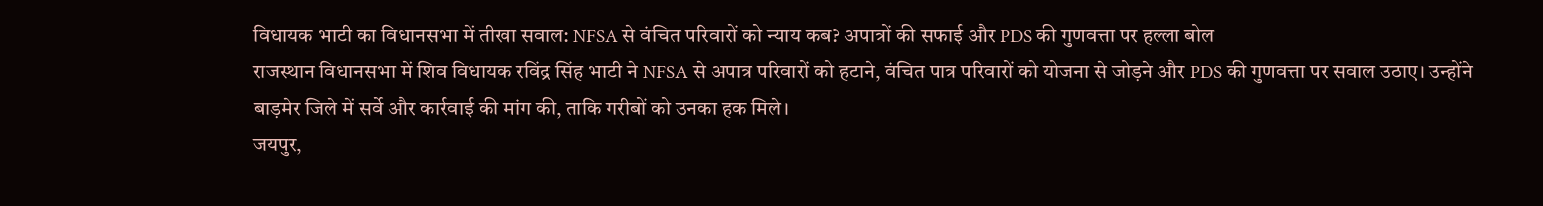विधायक भाटी का विधानसभा में तीखा सवाल: NFSA से वंचित परिवारों को न्याय कब? अपात्रों की सफाई और PDS की गुणवत्ता पर हल्ला बोल
राजस्थान विधानसभा में शिव विधायक रविंद्र सिंह भाटी ने NFSA से अपात्र परिवारों को हटाने, वंचित पात्र परिवारों को योजना से जोड़ने और PDS की गुणवत्ता पर सवाल उठाए। उन्होंने बाड़मेर जिले में सर्वे और कार्रवाई की मांग की, ताकि गरीबों को उनका हक मिले।
जयपुर,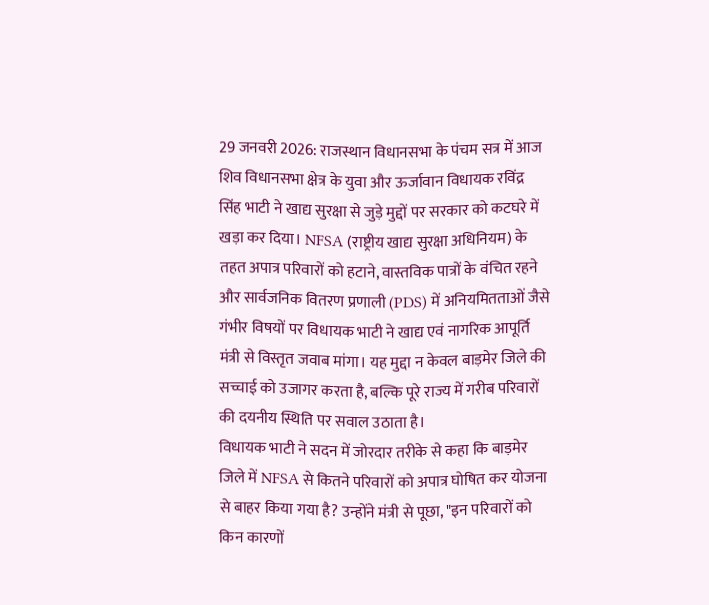29 जनवरी 2026: राजस्थान विधानसभा के पंचम सत्र में आज शिव विधानसभा क्षेत्र के युवा और ऊर्जावान विधायक रविंद्र सिंह भाटी ने खाद्य सुरक्षा से जुड़े मुद्दों पर सरकार को कटघरे में खड़ा कर दिया। NFSA (राष्ट्रीय खाद्य सुरक्षा अधिनियम) के तहत अपात्र परिवारों को हटाने, वास्तविक पात्रों के वंचित रहने और सार्वजनिक वितरण प्रणाली (PDS) में अनियमितताओं जैसे गंभीर विषयों पर विधायक भाटी ने खाद्य एवं नागरिक आपूर्ति मंत्री से विस्तृत जवाब मांगा। यह मुद्दा न केवल बाड़मेर जिले की सच्चाई को उजागर करता है, बल्कि पूरे राज्य में गरीब परिवारों की दयनीय स्थिति पर सवाल उठाता है।
विधायक भाटी ने सदन में जोरदार तरीके से कहा कि बाड़मेर जिले में NFSA से कितने परिवारों को अपात्र घोषित कर योजना से बाहर किया गया है? उन्होंने मंत्री से पूछा, "इन परिवारों को किन कारणों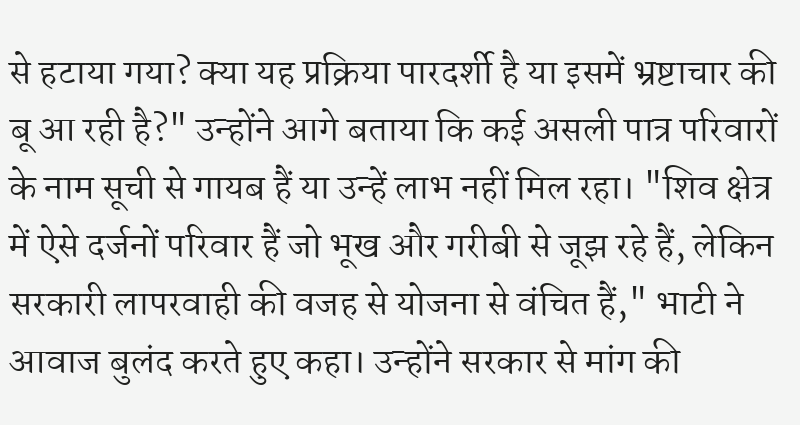से हटाया गया? क्या यह प्रक्रिया पारदर्शी है या इसमें भ्रष्टाचार की बू आ रही है?" उन्होंने आगे बताया कि कई असली पात्र परिवारों के नाम सूची से गायब हैं या उन्हें लाभ नहीं मिल रहा। "शिव क्षेत्र में ऐसे दर्जनों परिवार हैं जो भूख और गरीबी से जूझ रहे हैं, लेकिन सरकारी लापरवाही की वजह से योजना से वंचित हैं," भाटी ने आवाज बुलंद करते हुए कहा। उन्होंने सरकार से मांग की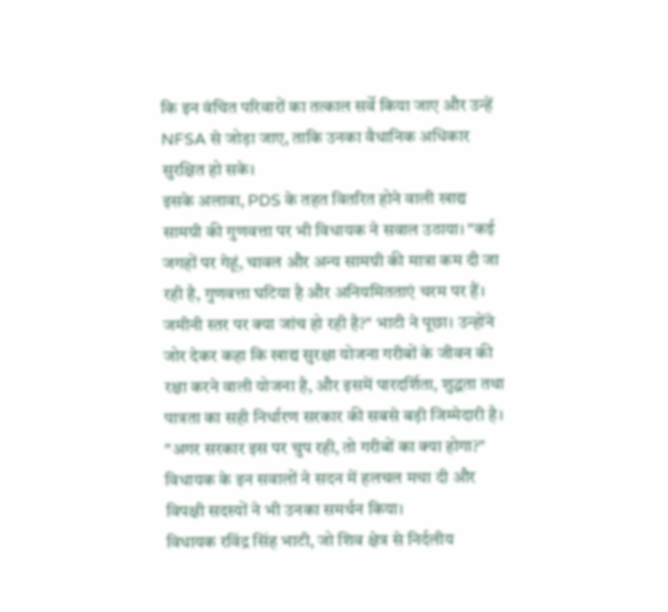कि इन वंचित परिवारों का तत्काल सर्वे किया जाए और उन्हें NFSA से जोड़ा जाए, ताकि उनका वैधानिक अधिकार सुरक्षित हो सके।
इसके अलावा, PDS के तहत वितरित होने वाली खाद्य सामग्री की गुणवत्ता पर भी विधायक ने सवाल उठाया। "कई जगहों पर गेहूं, चावल और अन्य सामग्री की मात्रा कम दी जा रही है, गुणवत्ता घटिया है और अनियमितताएं चरम पर हैं। जमीनी स्तर पर क्या जांच हो रही है?" भाटी ने पूछा। उन्होंने जोर देकर कहा कि खाद्य सुरक्षा योजना गरीबों के जीवन की रक्षा करने वाली योजना है, और इसमें पारदर्शिता, शुद्धता तथा पात्रता का सही निर्धारण सरकार की सबसे बड़ी जिम्मेदारी है। "अगर सरकार इस पर चुप रही, तो गरीबों का क्या होगा?" विधायक के इन सवालों ने सदन में हलचल मचा दी और विपक्षी सदस्यों ने भी उनका समर्थन किया।
विधायक रविंद्र सिंह भाटी, जो शिव क्षेत्र से निर्दलीय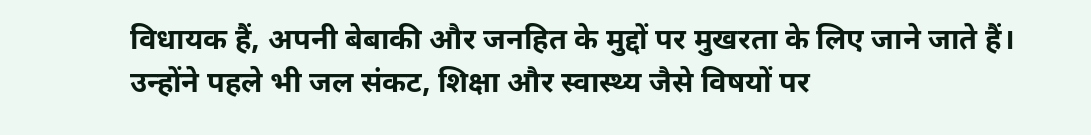विधायक हैं, अपनी बेबाकी और जनहित के मुद्दों पर मुखरता के लिए जाने जाते हैं। उन्होंने पहले भी जल संकट, शिक्षा और स्वास्थ्य जैसे विषयों पर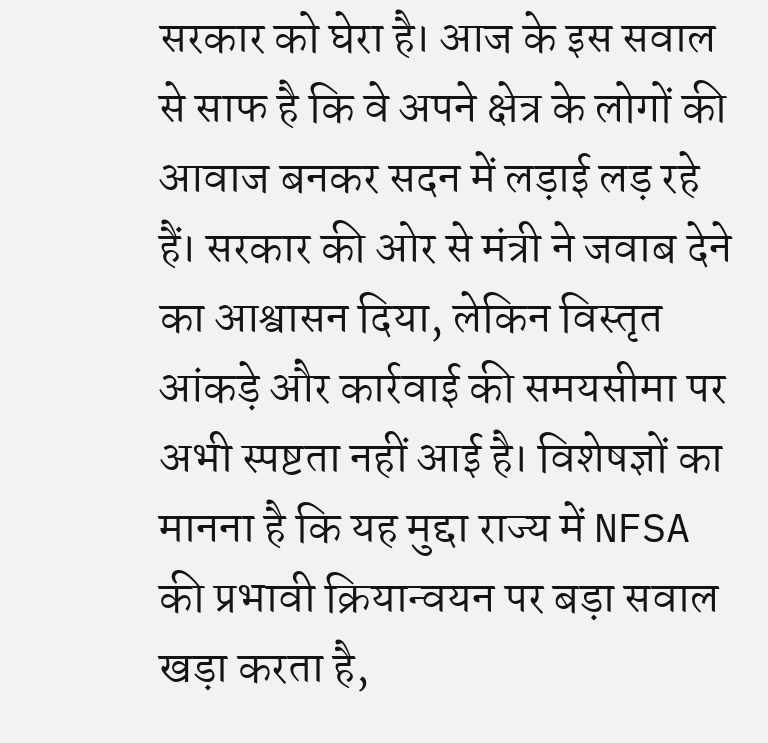सरकार को घेरा है। आज के इस सवाल से साफ है कि वे अपने क्षेत्र के लोगों की आवाज बनकर सदन में लड़ाई लड़ रहे हैं। सरकार की ओर से मंत्री ने जवाब देने का आश्वासन दिया, लेकिन विस्तृत आंकड़े और कार्रवाई की समयसीमा पर अभी स्पष्टता नहीं आई है। विशेषज्ञों का मानना है कि यह मुद्दा राज्य में NFSA की प्रभावी क्रियान्वयन पर बड़ा सवाल खड़ा करता है,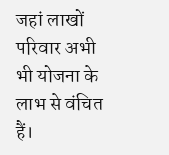जहां लाखों परिवार अभी भी योजना के लाभ से वंचित हैं।